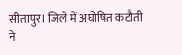सीतापुर। जिले में अघोषित कटौती ने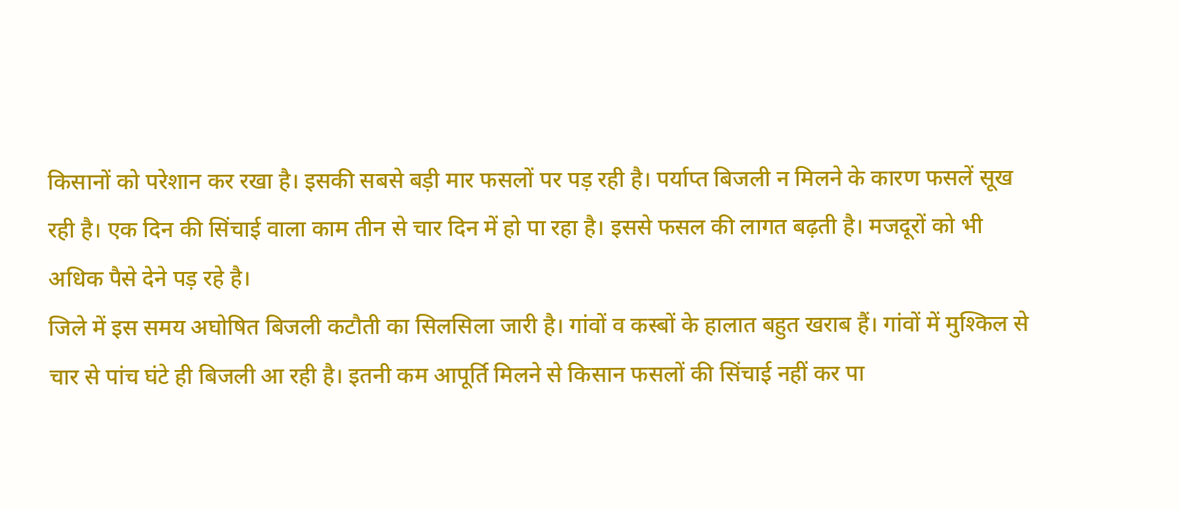किसानों को परेशान कर रखा है। इसकी सबसे बड़ी मार फसलों पर पड़ रही है। पर्याप्त बिजली न मिलने के कारण फसलें सूख रही है। एक दिन की सिंचाई वाला काम तीन से चार दिन में हो पा रहा है। इससे फसल की लागत बढ़ती है। मजदूरों को भी अधिक पैसे देने पड़ रहे है।
जिले में इस समय अघोषित बिजली कटौती का सिलसिला जारी है। गांवों व कस्बों के हालात बहुत खराब हैं। गांवों में मुश्किल से चार से पांच घंटे ही बिजली आ रही है। इतनी कम आपूर्ति मिलने से किसान फसलों की सिंचाई नहीं कर पा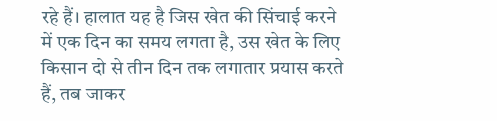रहे हैं। हालात यह है जिस खेत की सिंचाई करने में एक दिन का समय लगता है, उस खेत के लिए किसान दो से तीन दिन तक लगातार प्रयास करते हैं, तब जाकर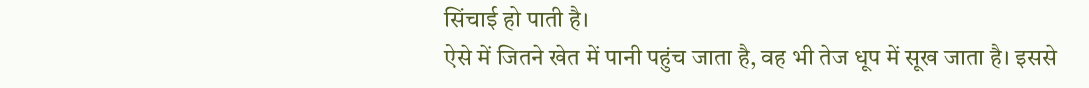सिंचाई हो पाती है।
ऐसे में जितने खेत में पानी पहुंच जाता है, वह भी तेज धूप में सूख जाता है। इससे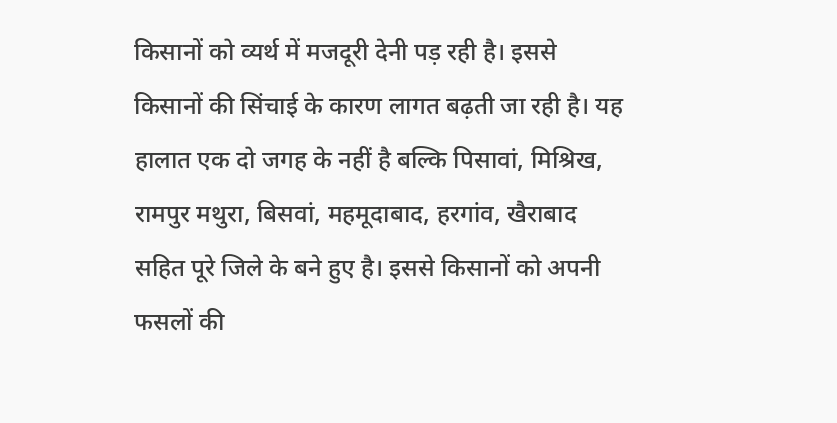किसानों को व्यर्थ में मजदूरी देनी पड़ रही है। इससे किसानों की सिंचाई के कारण लागत बढ़ती जा रही है। यह हालात एक दो जगह के नहीं है बल्कि पिसावां, मिश्रिख, रामपुर मथुरा, बिसवां, महमूदाबाद, हरगांव, खैराबाद सहित पूरे जिले के बने हुए है। इससे किसानों को अपनी फसलों की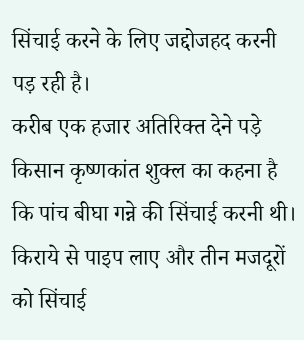सिंचाई करने के लिए जद्दोजहद करनी पड़ रही है।
करीब एक हजार अतिरिक्त देने पड़े
किसान कृष्णकांत शुक्ल का कहना है कि पांच बीघा गन्ने की सिंचाई करनी थी। किराये से पाइप लाए और तीन मजदूरों को सिंचाई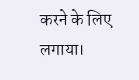करने के लिए लगाया।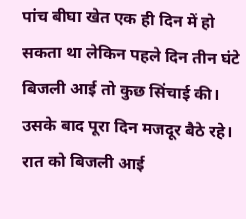पांच बीघा खेत एक ही दिन में हो सकता था लेकिन पहले दिन तीन घंटे बिजली आई तो कुछ सिंचाई की। उसके बाद पूरा दिन मजदूर बैठे रहे। रात को बिजली आई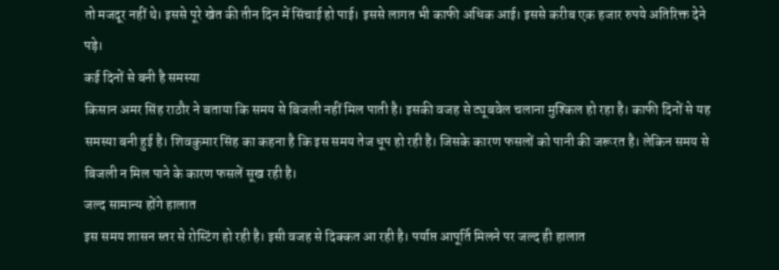तो मजदूर नहीं थे। इससे पूरे खेत की तीन दिन में सिंचाई हो पाई। इससे लागत भी काफी अधिक आई। इससे करीब एक हजार रुपये अतिरिक्त देने पड़े।
कई दिनों से बनी है समस्या
किसान अमर सिंह राठौर ने बताया कि समय से बिजली नहीं मिल पाती है। इसकी वजह से ट्यूबवेल चलाना मुश्किल हो रहा है। काफी दिनों से यह समस्या बनी हुई है। शिवकुमार सिंह का कहना है कि इस समय तेज धूप हो रही है। जिसके कारण फसलों को पानी की जरूरत है। लेकिन समय से बिजली न मिल पाने के कारण फसलें सूख रही है।
जल्द सामान्य होंगे हालात
इस समय शासन स्तर से रोस्टिंग हो रही है। इसी वजह से दिक्कत आ रही है। पर्याप्त आपूर्ति मिलने पर जल्द ही हालात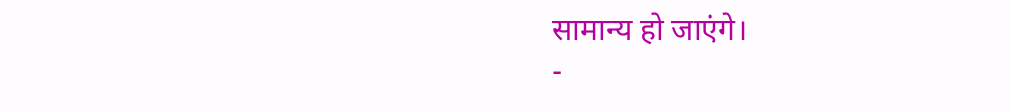सामान्य हो जाएंगे।
-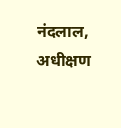नंदलाल, अधीक्षण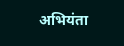अभियंता